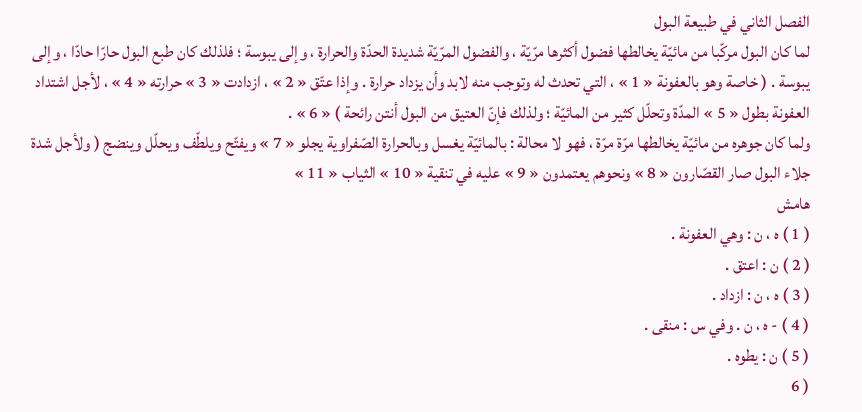الفصل الثاني في طبيعة البول
لما كان البول مركّبا من مائيّة يخالطها فضول أكثرها مرّيّة ، والفضول المرّيّة شديدة الحدّة والحرارة ، وإلى يبوسة ؛ فلذلك كان طبع البول حارّا حادّا ، وإلى يبوسة . ( خاصة وهو بالعفونة « 1 » ، التي تحدث له وتوجب منه لابد وأن يزداد حرارة . وإذا عتّق « 2 » ، ازدادت « 3 » حرارته « 4 » ، لأجل اشتداد العفونة بطول « 5 » المدّة وتحلّل كثير من المائيّة ؛ ولذلك فإنّ العتيق من البول أنتن رائحة ) « 6 » .
ولما كان جوهره من مائيّة يخالطها مرّة مرّة ، فهو لا محالة : بالمائيّة يغسل وبالحرارة الصّفراوية يجلو « 7 » ويفتّح ويلطّف ويحلّل وينضج ( ولأجل شدة جلاء البول صار القصّارون « 8 » ونحوهم يعتمدون « 9 » عليه في تنقية « 10 » الثياب « 11 »
هامش
( 1 ) ه ، ن : وهي العفونة .
( 2 ) ن : اعتق .
( 3 ) ه ، ن : ازداد .
( 4 ) - ه ، ن . وفي س : منقى .
( 5 ) ن : يطوه .
( 6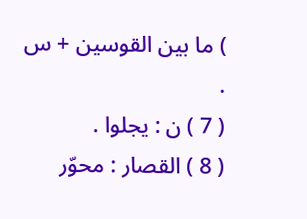) ما بين القوسين + س .
( 7 ) ن : يجلوا .
( 8 ) القصار : محوّر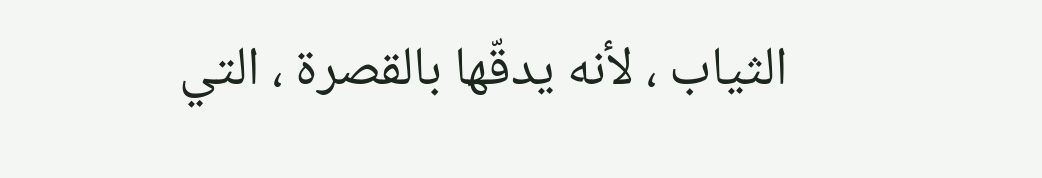الثياب ، لأنه يدقّها بالقصرة ، التي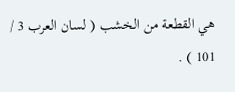هي القطعة من الخشب ( لسان العرب 3 / 101 ) .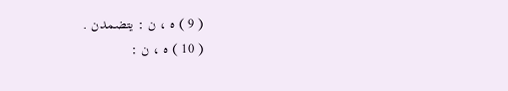( 9 ) ه ، ن : يتضمدن .
( 10 ) ه ، ن :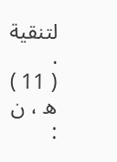لتنقية .
( 11 ) ه ، ن :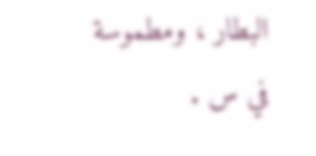البطار ، ومطموسة في س .